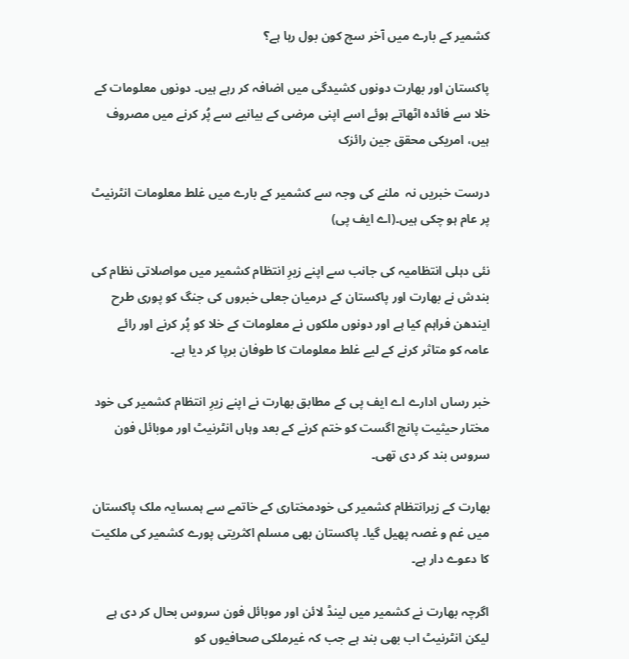کشمیر کے بارے میں آخر سچ کون بول رہا ہے؟

پاکستان اور بھارت دونوں کشیدگی میں اضافہ کر رہے ہیں۔ دونوں معلومات کے خلا سے فائدہ اٹھاتے ہوئے اسے اپنی مرضی کے بیانیے سے پُر کرنے میں مصروف ہیں، امریکی محقق جین رائزک

درست خبریں نہ  ملنے کی وجہ سے کشمیر کے بارے میں غلط معلومات انٹرنیٹ پر عام ہو چکی ہیں۔(اے ایف پی)

نئی دہلی انتظامیہ کی جانب سے اپنے زیرِ انتظام کشمیر میں مواصلاتی نظام کی بندش نے بھارت اور پاکستان کے درمیان جعلی خبروں کی جنگ کو پوری طرح ایندھن فراہم کیا ہے اور دونوں ملکوں نے معلومات کے خلا کو پُر کرنے اور رائے عامہ کو متاثر کرنے کے لیے غلط معلومات کا طوفان برپا کر دیا ہے۔

خبر رساں ادارے اے ایف پی کے مطابق بھارت نے اپنے زیرِ انتظام کشمیر کی خود مختار حیثیت پانچ اگست کو ختم کرنے کے بعد وہاں انٹرنیٹ اور موبائل فون سروس بند کر دی تھی۔

بھارت کے زیرانتظام کشمیر کی خودمختاری کے خاتمے سے ہمسایہ ملک پاکستان میں غم و غصہ پھیل گیا۔ پاکستان بھی مسلم اکثریتی پورے کشمیر کی ملکیت کا دعوے دار ہے۔

اگرچہ بھارت نے کشمیر میں لینڈ لائن اور موبائل فون سروس بحال کر دی ہے لیکن انٹرنیٹ اب بھی بند ہے جب کہ غیرملکی صحافیوں کو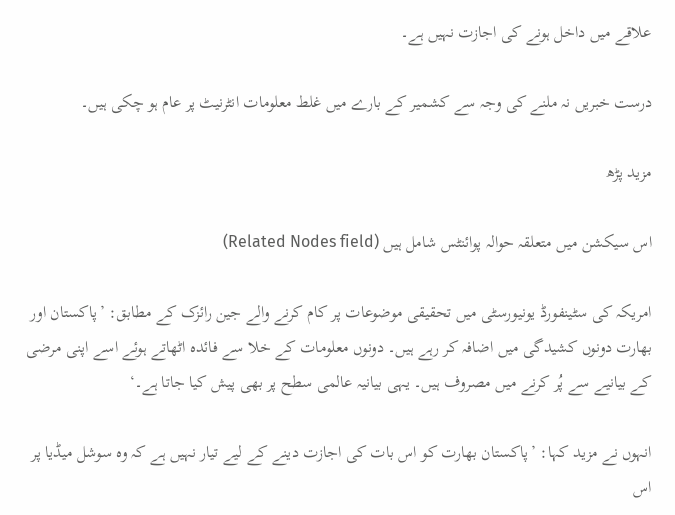علاقے میں داخل ہونے کی اجازت نہیں ہے۔

درست خبریں نہ ملنے کی وجہ سے کشمیر کے بارے میں غلط معلومات انٹرنیٹ پر عام ہو چکی ہیں۔

مزید پڑھ

اس سیکشن میں متعلقہ حوالہ پوائنٹس شامل ہیں (Related Nodes field)

امریکہ کی سٹینفورڈ یونیورسٹی میں تحقیقی موضوعات پر کام کرنے والے جین رائزک کے مطابق: ’پاکستان اور بھارت دونوں کشیدگی میں اضافہ کر رہے ہیں۔ دونوں معلومات کے خلا سے فائدہ اٹھاتے ہوئے اسے اپنی مرضی کے بیانیے سے پُر کرنے میں مصروف ہیں۔ یہی بیانیہ عالمی سطح پر بھی پیش کیا جاتا ہے۔‘

انہوں نے مزید کہا: ’پاکستان بھارت کو اس بات کی اجازت دینے کے لیے تیار نہیں ہے کہ وہ سوشل میڈیا پر اس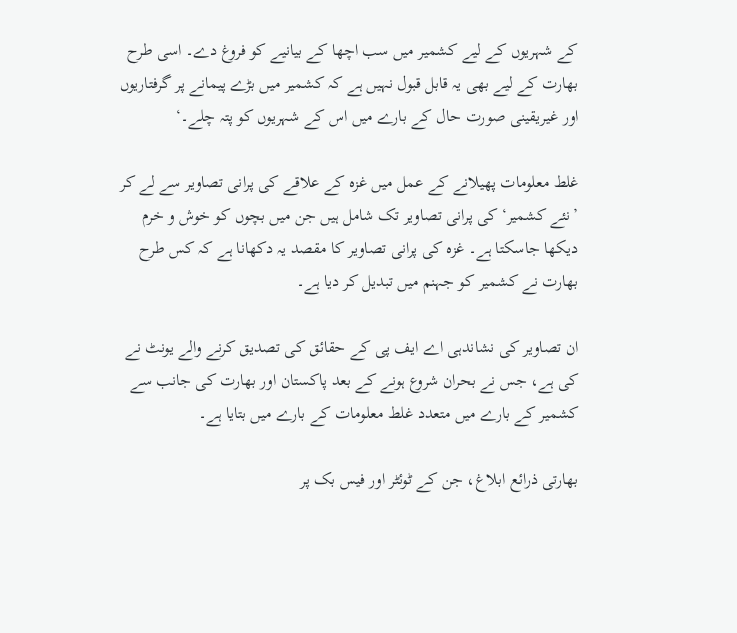کے شہریوں کے لیے کشمیر میں سب اچھا کے بیانیے کو فروغ دے۔ اسی طرح بھارت کے لیے بھی یہ قابل قبول نہیں ہے کہ کشمیر میں بڑے پیمانے پر گرفتاریوں اور غیریقینی صورت حال کے بارے میں اس کے شہریوں کو پتہ چلے۔‘

غلط معلومات پھیلانے کے عمل میں غزہ کے علاقے کی پرانی تصاویر سے لے کر ’نئے کشمیر‘ کی پرانی تصاویر تک شامل ہیں جن میں بچوں کو خوش و خرم دیکھا جاسکتا ہے۔ غزہ کی پرانی تصاویر کا مقصد یہ دکھانا ہے کہ کس طرح بھارت نے کشمیر کو جہنم میں تبدیل کر دیا ہے۔

ان تصاویر کی نشاندہی اے ایف پی کے حقائق کی تصدیق کرنے والے یونٹ نے کی ہے، جس نے بحران شروع ہونے کے بعد پاکستان اور بھارت کی جانب سے کشمیر کے بارے میں متعدد غلط معلومات کے بارے میں بتایا ہے۔

بھارتی ذرائع ابلاغ، جن کے ٹوئٹر اور فیس بک پر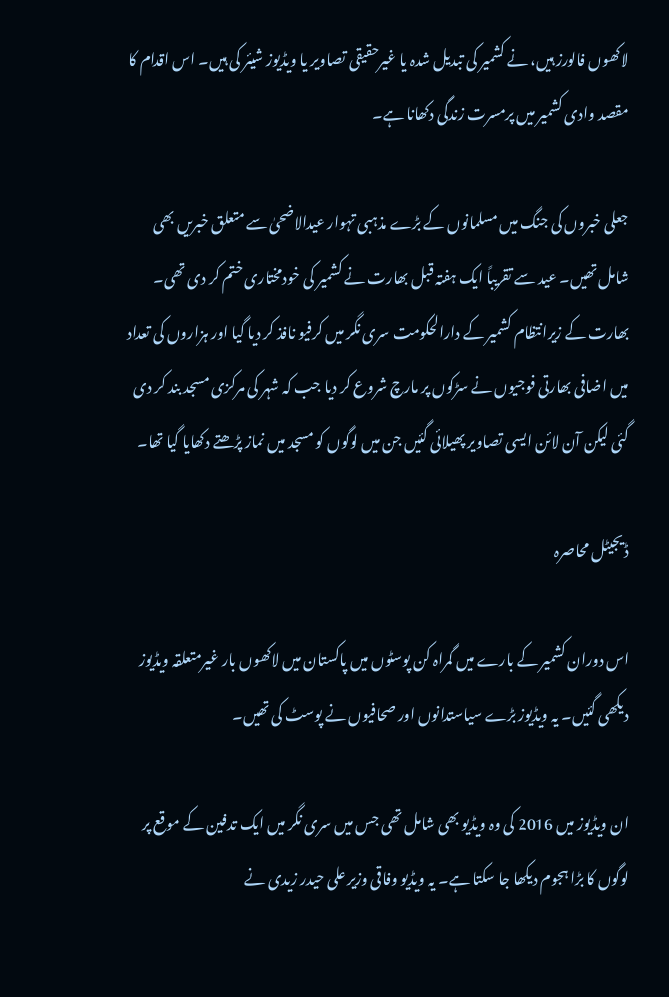لاکھوں فالورز ہیں، نے کشمیر کی تبدیل شدہ یا غیرحقیقی تصاویر یا ویڈیوز شیئر کی ہیں۔ اس اقدام کا مقصد وادی کشمیر میں پرمسرت زندگی دکھانا ہے۔

جعلی خبروں کی جنگ میں مسلمانوں کے بڑے مذہبی تہوار عیدالاضحیٰ سے متعلق خبریں بھی شامل تھیں۔ عید سے تقریباً ایک ہفتہ قبل بھارت نے کشمیر کی خودمختاری ختم کر دی تھی۔ بھارت کے زیرانتظام کشمیر کے دارالحکومت سری نگر میں کرفیو نافذ کر دیا گیا اور ہزاروں کی تعداد میں اضافی بھارتی فوجیوں نے سڑکوں پر مارچ شروع کر دیا جب کہ شہر کی مرکزی مسجد بند کر دی گئی لیکن آن لائن ایسی تصاویر پھیلائی گئیں جن میں لوگوں کو مسجد میں نماز پڑھتے دکھایا گیا تھا۔

ڈیجیٹل محاصرہ

اس دوران کشمیر کے بارے میں گمراہ کن پوسٹوں میں پاکستان میں لاکھوں بار غیرمتعلقہ ویڈیوز دیکھی گئیں۔ یہ ویڈیوز بڑے سیاستدانوں اور صحافیوں نے پوسٹ کی تھیں۔

ان ویڈیوز میں 2016 کی وہ ویڈیو بھی شامل تھی جس میں سری نگر میں ایک تدفین کے موقع پر لوگوں کا بڑا ہجوم دیکھا جا سکتا ہے۔ یہ ویڈیو وفاقی وزیر علی حیدر زیدی نے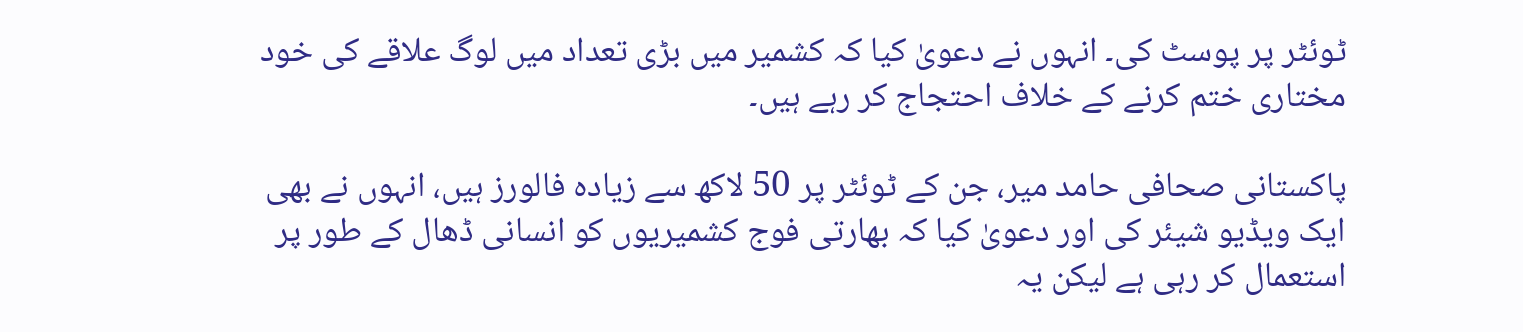ٹوئٹر پر پوسٹ کی۔ انہوں نے دعویٰ کیا کہ کشمیر میں بڑی تعداد میں لوگ علاقے کی خود مختاری ختم کرنے کے خلاف احتجاج کر رہے ہیں۔

پاکستانی صحافی حامد میر، جن کے ٹوئٹر پر 50 لاکھ سے زیادہ فالورز ہیں، انہوں نے بھی ایک ویڈیو شیئر کی اور دعویٰ کیا کہ بھارتی فوج کشمیریوں کو انسانی ڈھال کے طور پر استعمال کر رہی ہے لیکن یہ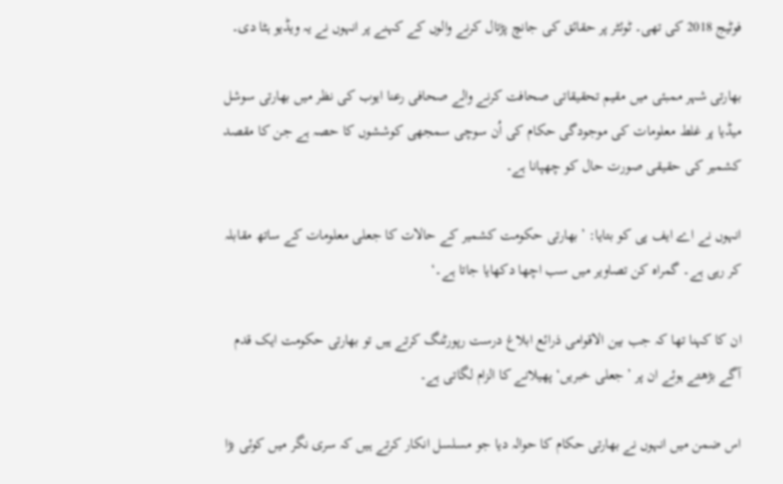فوٹیج 2018 کی تھی۔ ٹوئٹر پر حقائق کی جانچ پڑتال کرنے والوں کے کہنے پر انہوں نے یہ ویڈیو ہٹا دی۔

بھارتی شہر ممبئی میں مقیم تحقیقاتی صحافت کرنے والے صحافی رعنا ایوب کی نظر میں بھارتی سوشل میڈیا پر غلط معلومات کی موجودگی حکام کی اُن سوچی سمجھی کوششوں کا حصہ ہے جن کا مقصد کشمیر کی حقیقی صورت حال کو چھپانا ہے۔

انہوں نے اے ایف پی کو بتایا: ’بھارتی حکومت کشمیر کے حالات کا جعلی معلومات کے ساتھ مقابلہ کر رہی ہے۔ گمراہ کن تصاویر میں سب اچھا دکھایا جاتا ہے۔‘

ان کا کہنا تھا کہ جب بین الاقوامی ذرائع ابلاغ درست رپورٹنگ کرتے ہیں تو بھارتی حکومت ایک قدم آگے بڑھتے ہوئے ان پر ’جعلی خبریں‘ پھیلانے کا الزام لگاتی ہے۔

اس ضمن میں انہوں نے بھارتی حکام کا حوالہ دیا جو مسلسل انکار کرتے ہیں کہ سری نگر میں کوئی بڑا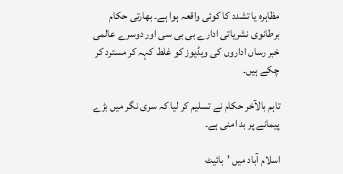مظاہرہ یا تشدد کا کوئی واقعہ ہوا ہے۔ بھارتی حکام برطانوی نشریاتی ادارے بی بی سی اور دوسرے عالمی خبر رساں اداروں کی ویڈیوز کو غلط کہہ کر مسترد کر چکے ہیں۔

تاہم بالآخر حکام نے تسلیم کر لیا کہ سری نگر میں بڑے پیمانے پر بد امنی ہے۔

اسلام آباد میں ’بائیٹ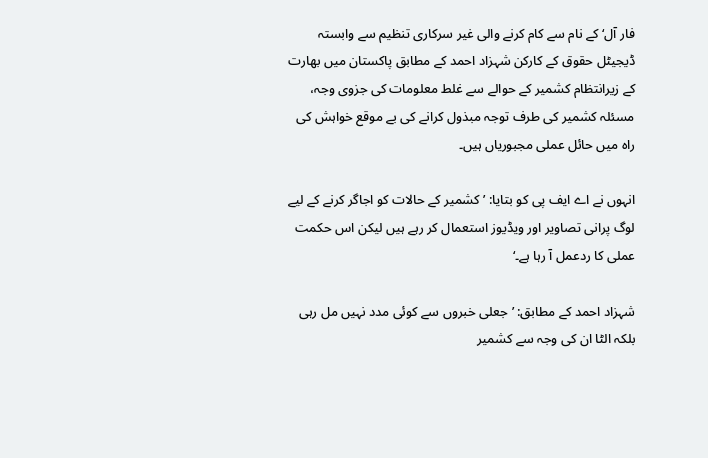فار آل‘ کے نام سے کام کرنے والی غیر سرکاری تنظیم سے وابستہ ڈیجیٹل حقوق کے کارکن شہزاد احمد کے مطابق پاکستان میں بھارت کے زیرانتظام کشمیر کے حوالے سے غلط معلومات کی جزوی وجہ، مسئلہ کشمیر کی طرف توجہ مبذول کرانے کی بے موقع خواہش کی راہ میں حائل عملی مجبوریاں ہیں۔

انہوں نے اے ایف پی کو بتایا: ’کشمیر کے حالات کو اجاگر کرنے کے لیے لوگ پرانی تصاویر اور ویڈیوز استعمال کر رہے ہیں لیکن اس حکمت عملی کا ردعمل آ رہا ہے۔‘

شہزاد احمد کے مطابق: ’جعلی خبروں سے کوئی مدد نہیں مل رہی بلکہ الٹا ان کی وجہ سے کشمیر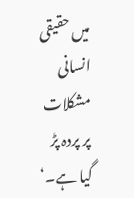میں حقیقی انسانی مشکلات پر پردہ پڑ گیا ہے۔‘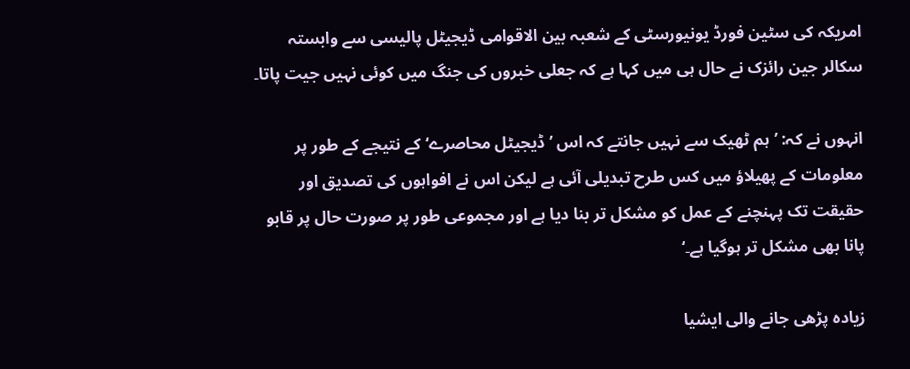امریکہ کی سٹین فورڈ یونیورسٹی کے شعبہ بین الاقوامی ڈیجیٹل پالیسی سے وابستہ سکالر جین رائزک نے حال ہی میں کہا ہے کہ جعلی خبروں کی جنگ میں کوئی نہیں جیت پاتا۔

انہوں نے کہ: ’ہم ٹھیک سے نہیں جانتے کہ اس ’ڈیجیٹل محاصرے‘ کے نتیجے کے طور پر معلومات کے پھیلاؤ میں کس طرح تبدیلی آئی ہے لیکن اس نے افواہوں کی تصدیق اور حقیقت تک پہنچنے کے عمل کو مشکل تر بنا دیا ہے اور مجموعی طور پر صورت حال پر قابو پانا بھی مشکل تر ہوگیا ہے۔‘

زیادہ پڑھی جانے والی ایشیا